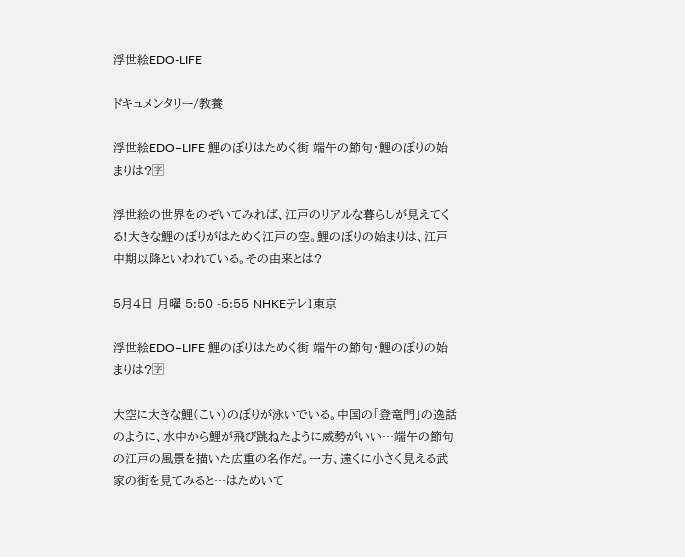浮世絵EDO-LIFE

ドキュメンタリー/教養

浮世絵EDO−LIFE 鯉のぼりはためく街 端午の節句・鯉のぼりの始まりは?🈑

浮世絵の世界をのぞいてみれば、江戸のリアルな暮らしが見えてくる!大きな鯉のぼりがはためく江戸の空。鯉のぼりの始まりは、江戸中期以降といわれている。その由来とは?

5月4日 月曜 5:50 -5:55 NHKEテレ1東京

浮世絵EDO−LIFE 鯉のぼりはためく街 端午の節句・鯉のぼりの始まりは?🈑

大空に大きな鯉(こい)のぼりが泳いでいる。中国の「登竜門」の逸話のように、水中から鯉が飛び跳ねたように威勢がいい…端午の節句の江戸の風景を描いた広重の名作だ。一方、遠くに小さく見える武家の街を見てみると…はためいて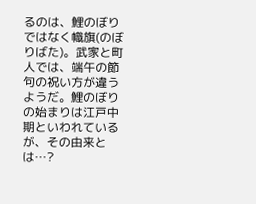るのは、鯉のぼりではなく幟旗(のぼりばた)。武家と町人では、端午の節句の祝い方が違うようだ。鯉のぼりの始まりは江戸中期といわれているが、その由来とは…?